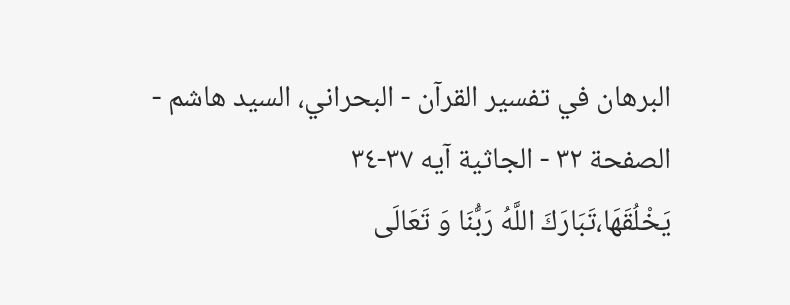البرهان في تفسير القرآن - البحراني، السيد هاشم - الصفحة ٣٢ - الجاثية آيه ٣٧-٣٤
يَخْلُقَهَا،تَبَارَكَ اللَّهُ رَبُّنَا وَ تَعَالَى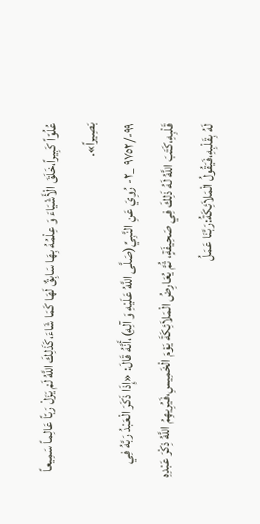عُلُوّاً كَبِيراً،خَلَقَ الْأَشْيَاءَ وَ عِلْمُهُ بِهَا سَابِقٌ لَهَا كَمَا شَاءَ،كَذَلِكَ اللَّهُ لَمْ يَزَلْ رَبّاً عَالِماً سَمِيعاً بَصِيراً».
٩٩-/٩٧٥٢ _٢- رُوِيَ عَنِ النَّبِيِّ(صَلَّى اللَّهُ عَلَيْهِ وَ آلِهِ)،أَنَّهُ قَالَ: «إِذَا ذَكَرَ الْعَبْدُ رَبَّهُ فِي قَلْبِهِ،كَتَبَ اللَّهُ لَهُ ذَلِكَ فِي صَحِيفَةٍ، ثُمَّ يُعَارِضُ الْمَلاَئِكَةَ يَوْمَ الْخَمِيسِ،فَيُرِيهِمُ اللَّهُ ذِكْرَ عَبْدِهِ لَهُ بِقَلْبِهِ،فَيَقُولُ الْمَلاَئِكَةُ:رَبَّنَا عَمَلُ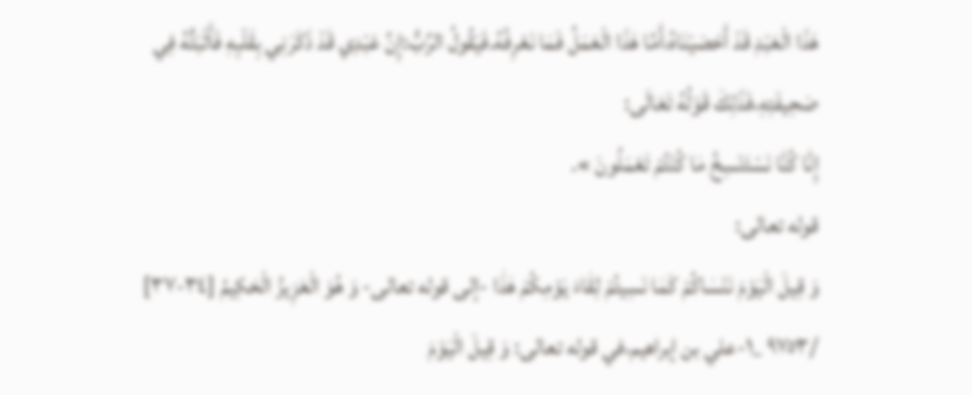هَذَا الْعَبْدِ قَدْ أَحْصَيْنَاهُ،أَمَّا هَذَا الْعَمَلُ فَمَا نَعْرِفُهُ.فَيَقُولُ الرَّبُّ:إِنَّ عَبْدِي قَدْ ذَكَرَنِي بِقَلْبِهِ فَأَثْبَتُّهُ فِي صَحِيفَتِهِ،فَذَلِكَ قَوْلُهُ تَعَالَى:
إِنّٰا كُنّٰا نَسْتَنْسِخُ مٰا كُنْتُمْ تَعْمَلُونَ ».
قوله تعالى:
وَ قِيلَ الْيَوْمَ نَنْسٰاكُمْ كَمٰا نَسِيتُمْ لِقٰاءَ يَوْمِكُمْ هٰذٰا -إلى قوله تعالى- وَ هُوَ الْعَزِيزُ الْحَكِيمُ [٣٤-٣٧] /٩٧٥٣ _١-علي بن إبراهيم،في قوله تعالى: وَ قِيلَ الْيَوْمَ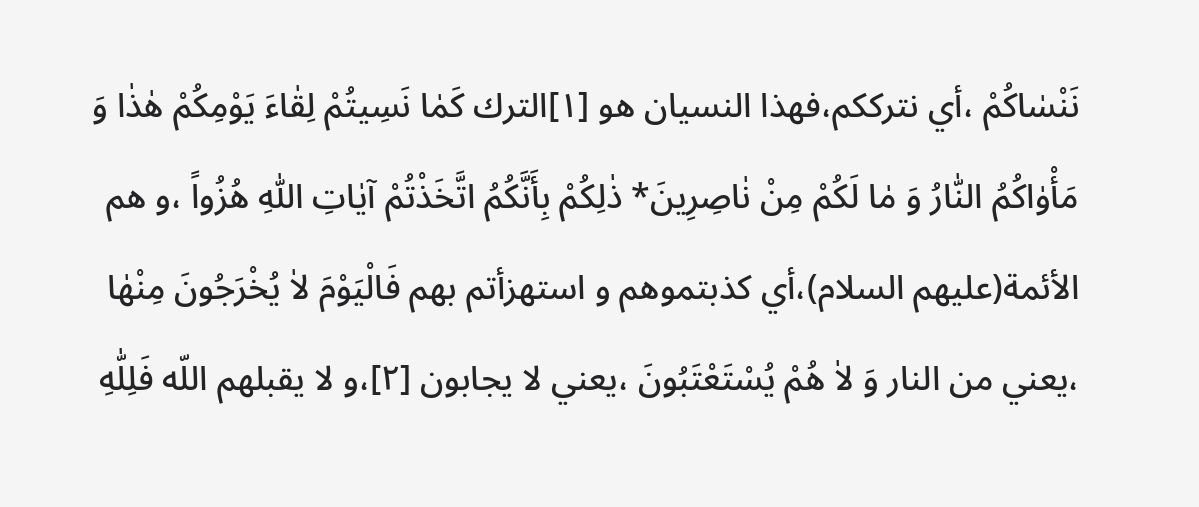نَنْسٰاكُمْ ،أي نترككم،فهذا النسيان هو [١]الترك كَمٰا نَسِيتُمْ لِقٰاءَ يَوْمِكُمْ هٰذٰا وَ مَأْوٰاكُمُ النّٰارُ وَ مٰا لَكُمْ مِنْ نٰاصِرِينَ* ذٰلِكُمْ بِأَنَّكُمُ اتَّخَذْتُمْ آيٰاتِ اللّٰهِ هُزُواً ،و هم الأئمة(عليهم السلام)،أي كذبتموهم و استهزأتم بهم فَالْيَوْمَ لاٰ يُخْرَجُونَ مِنْهٰا ،يعني من النار وَ لاٰ هُمْ يُسْتَعْتَبُونَ ،يعني لا يجابون [٢]،و لا يقبلهم اللّه فَلِلّٰهِ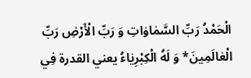الْحَمْدُ رَبِّ السَّمٰاوٰاتِ وَ رَبِّ الْأَرْضِ رَبِّ الْعٰالَمِينَ* وَ لَهُ الْكِبْرِيٰاءُ يعني القدرة فِي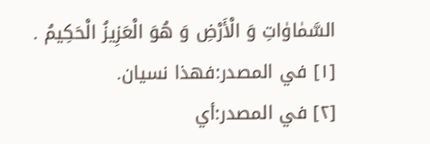السَّمٰاوٰاتِ وَ الْأَرْضِ وَ هُوَ الْعَزِيزُ الْحَكِيمُ .
[١] في المصدر:فهذا نسيان.
[٢] في المصدر:أي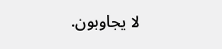لا يجاوبون.